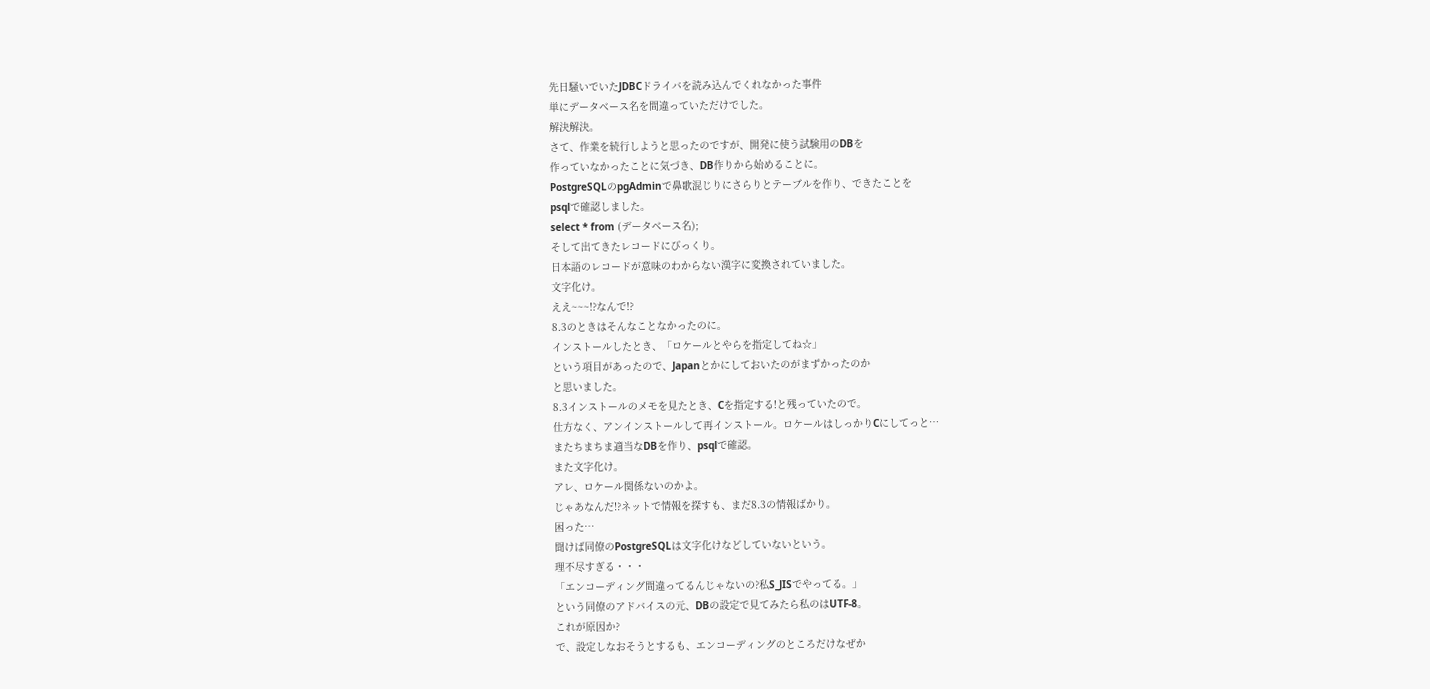先日騒いでいたJDBCドライバを読み込んでくれなかった事件
単にデータベース名を間違っていただけでした。
解決解決。
さて、作業を続行しようと思ったのですが、開発に使う試験用のDBを
作っていなかったことに気づき、DB作りから始めることに。
PostgreSQLのpgAdminで鼻歌混じりにさらりとテーブルを作り、できたことを
psqlで確認しました。
select * from (データベース名);
そして出てきたレコードにびっくり。
日本語のレコードが意味のわからない漢字に変換されていました。
文字化け。
ええ~~~!?なんで!?
8.3のときはそんなことなかったのに。
インストールしたとき、「ロケールとやらを指定してね☆」
という項目があったので、Japanとかにしておいたのがまずかったのか
と思いました。
8.3インストールのメモを見たとき、Cを指定する!と残っていたので。
仕方なく、アンインストールして再インストール。ロケールはしっかりCにしてっと…
またちまちま適当なDBを作り、psqlで確認。
また文字化け。
アレ、ロケール関係ないのかよ。
じゃあなんだ!?ネットで情報を探すも、まだ8.3の情報ばかり。
困った…
聞けば同僚のPostgreSQLは文字化けなどしていないという。
理不尽すぎる・・・
「エンコーディング間違ってるんじゃないの?私S_JISでやってる。」
という同僚のアドバイスの元、DBの設定で見てみたら私のはUTF-8。
これが原因か?
で、設定しなおそうとするも、エンコーディングのところだけなぜか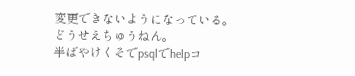変更できないようになっている。
どうせえちゅうねん。
半ばやけくそでpsqlでhelpコ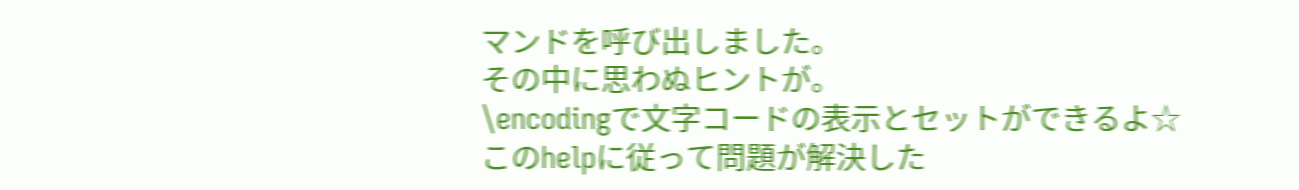マンドを呼び出しました。
その中に思わぬヒントが。
\encodingで文字コードの表示とセットができるよ☆
このhelpに従って問題が解決した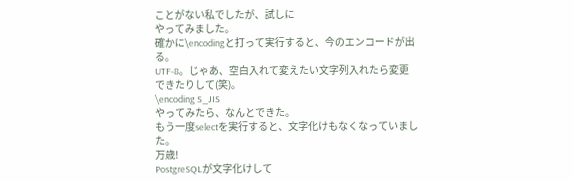ことがない私でしたが、試しに
やってみました。
確かに\encodingと打って実行すると、今のエンコードが出る。
UTF-8。じゃあ、空白入れて変えたい文字列入れたら変更
できたりして(笑)。
\encoding S_JIS
やってみたら、なんとできた。
もう一度selectを実行すると、文字化けもなくなっていました。
万歳!
PostgreSQLが文字化けして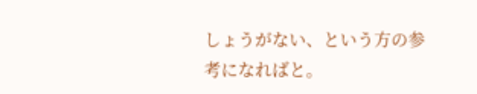しょうがない、という方の参考になればと。